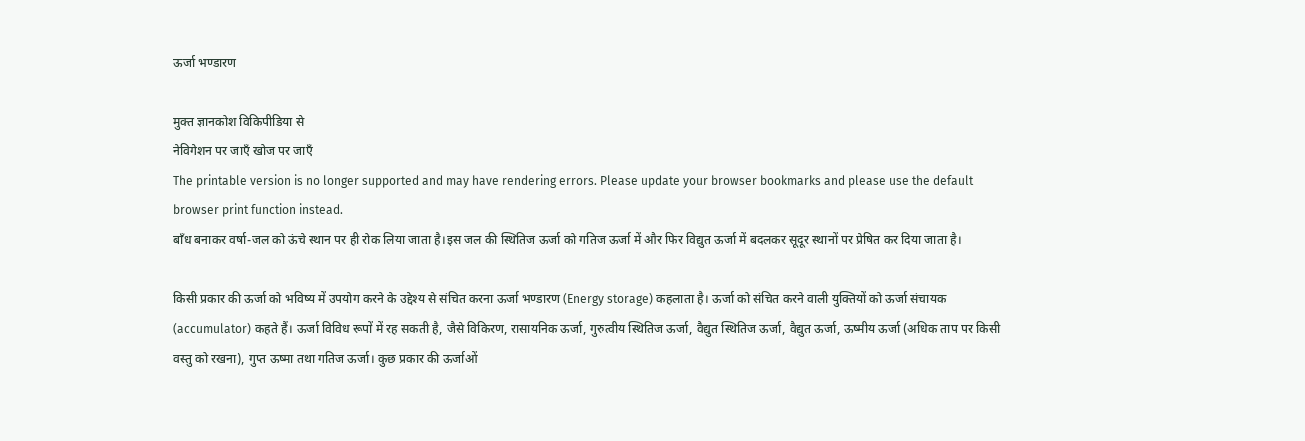ऊर्जा भण्डारण

मुक्त ज्ञानकोश विकिपीडिया से
नेविगेशन पर जाएँ खोज पर जाएँ
The printable version is no longer supported and may have rendering errors. Please update your browser bookmarks and please use the default browser print function instead.
बाँध बनाकर वर्षा-जल को ऊंचे स्थान पर ही रोक लिया जाता है।इस जल की स्थितिज ऊर्जा को गतिज ऊर्जा में और फिर विद्युत ऊर्जा में बदलकर सूदूर स्थानों पर प्रेषित कर दिया जाता है।

किसी प्रकार की ऊर्जा को भविष्य में उपयोग करने के उद्देश्य से संचित करना ऊर्जा भण्डारण (Energy storage) कहलाता है। ऊर्जा को संचित करने वाली युक्तियों को ऊर्जा संचायक (accumulator) कहते हैं। ऊर्जा विविध रूपों में रह सकती है, जैसे विकिरण, रासायनिक ऊर्जा, गुरुत्वीय स्थितिज ऊर्जा, वैद्युत स्थितिज ऊर्जा, वैद्युत ऊर्जा, ऊष्मीय ऊर्जा (अधिक ताप पर किसी वस्तु को रखना), गुप्त ऊष्मा तथा गतिज ऊर्जा। कुछ प्रकार की ऊर्जाओं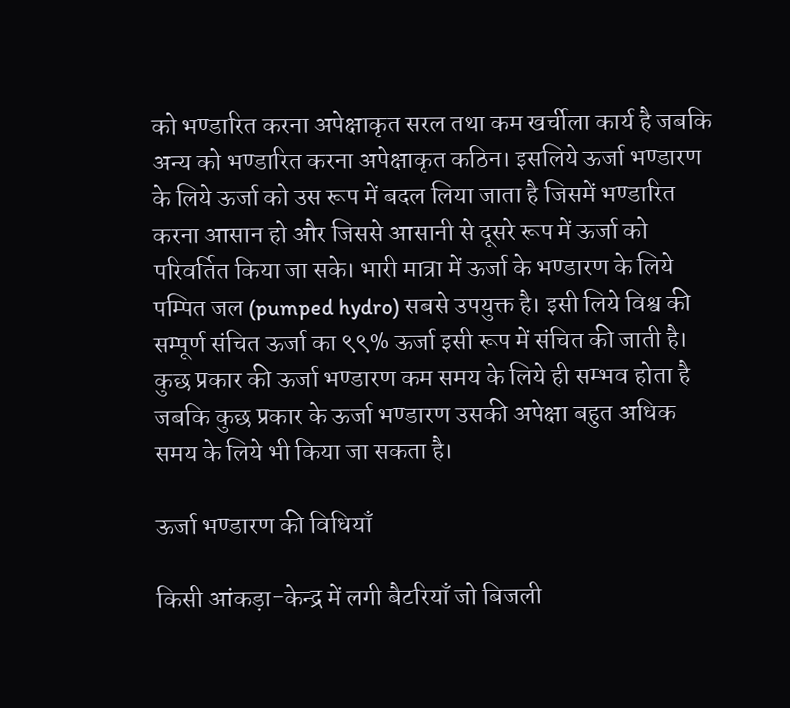को भण्डारित करना अपेक्षाकृत सरल तथा कम खर्चीला कार्य है जबकि अन्य को भण्डारित करना अपेक्षाकृत कठिन। इसलिये ऊर्जा भण्डारण के लिये ऊर्जा को उस रूप में बदल लिया जाता है जिसमें भण्डारित करना आसान हो और जिससे आसानी से दूसरे रूप में ऊर्जा को परिवर्तित किया जा सके। भारी मात्रा में ऊर्जा के भण्डारण के लिये पम्पित जल (pumped hydro) सबसे उपयुक्त है। इसी लिये विश्व की सम्पूर्ण संचित ऊर्जा का ९९% ऊर्जा इसी रूप में संचित की जाती है। कुछ प्रकार की ऊर्जा भण्डारण कम समय के लिये ही सम्भव होता है जबकि कुछ प्रकार के ऊर्जा भण्डारण उसकी अपेक्षा बहुत अधिक समय के लिये भी किया जा सकता है।

ऊर्जा भण्डारण की विधियाँ

किसी आंकड़ा-केन्द्र में लगी बैटरियाँ जो बिजली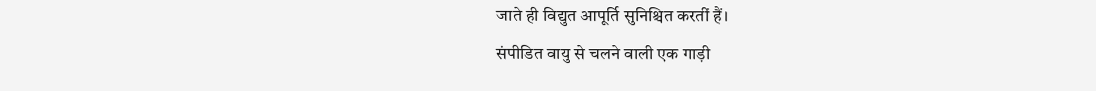जाते ही विद्युत आपूर्ति सुनिश्चित करतीं हैं।
संपीडित वायु से चलने वाली एक गाड़ी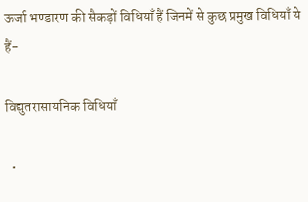ऊर्जा भण्डारण की सैकड़ों विधियाँ हैं जिनमें से कुछ प्रमुख विधियाँ ये हैं-

विद्युतरासायनिक विधियाँ

  •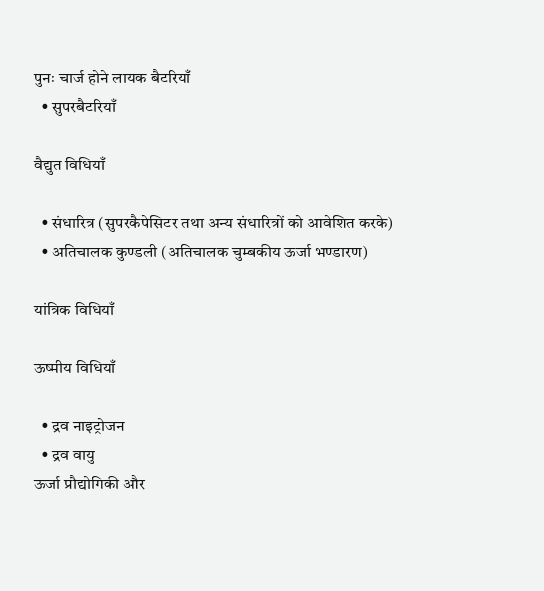पुनः चार्ज होने लायक बैटरियाँ
  • सुपरबैटरियाँ

वैद्युत विधियाँ

  • संधारित्र (सुपरकैपेसिटर तथा अन्य संधारित्रों को आवेशित करके)
  • अतिचालक कुण्डली (अतिचालक चुम्बकीय ऊर्जा भण्डारण)

यांत्रिक विधियाँ

ऊष्मीय विधियाँ

  • द्रव नाइट्रोजन
  • द्रव वायु
ऊर्जा प्रौद्योगिकी और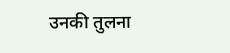उनकी तुलना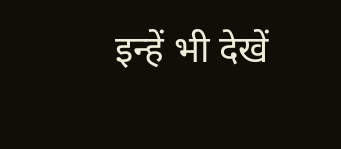इन्हें भी देखें